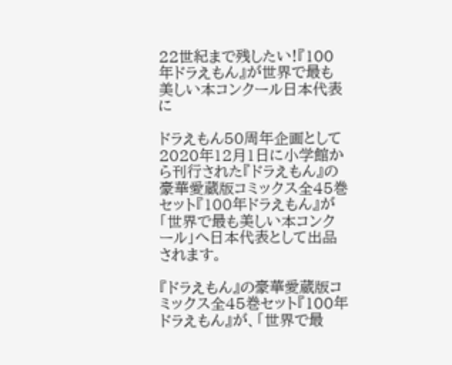22世紀まで残したい!『100年ドラえもん』が世界で最も美しい本コンクール日本代表に

ドラえもん50周年企画として2020年12月1日に小学館から刊行された『ドラえもん』の豪華愛蔵版コミックス全45巻セット『100年ドラえもん』が「世界で最も美しい本コンクール」へ日本代表として出品されます。

『ドラえもん』の豪華愛蔵版コミックス全45巻セット『100年ドラえもん』が、「世界で最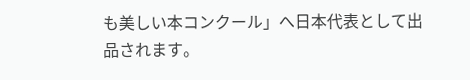も美しい本コンクール」へ日本代表として出品されます。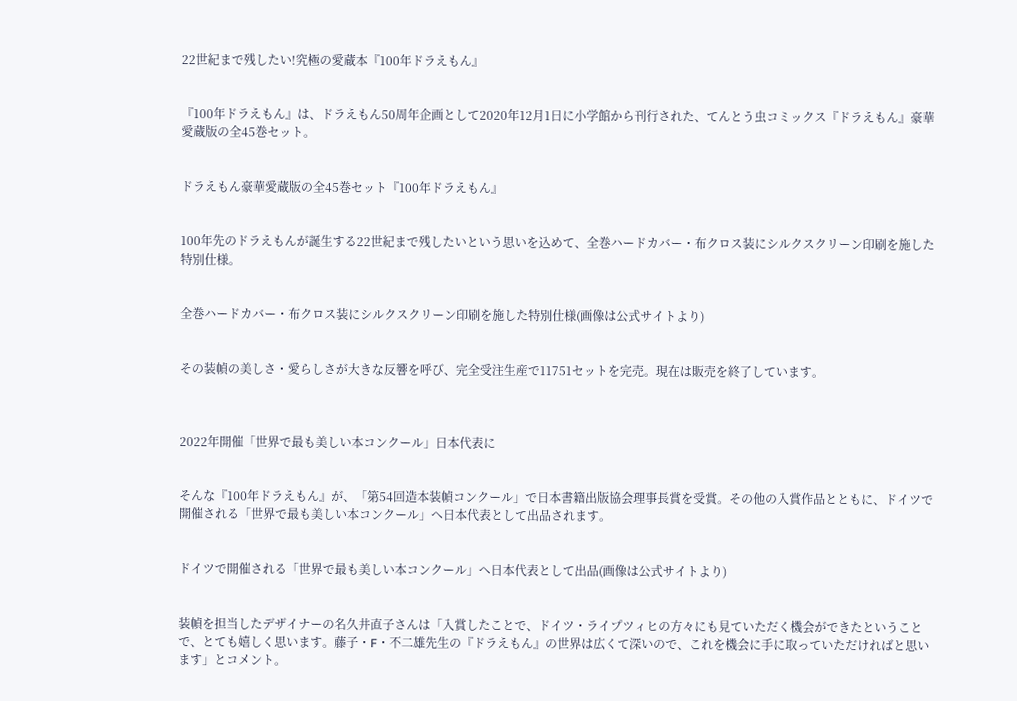22世紀まで残したい!究極の愛蔵本『100年ドラえもん』


『100年ドラえもん』は、ドラえもん50周年企画として2020年12月1日に小学館から刊行された、てんとう虫コミックス『ドラえもん』豪華愛蔵版の全45巻セット。


ドラえもん豪華愛蔵版の全45巻セット『100年ドラえもん』


100年先のドラえもんが誕生する22世紀まで残したいという思いを込めて、全巻ハードカバー・布クロス装にシルクスクリーン印刷を施した特別仕様。


全巻ハードカバー・布クロス装にシルクスクリーン印刷を施した特別仕様(画像は公式サイトより)


その装幀の美しさ・愛らしさが大きな反響を呼び、完全受注生産で11751セットを完売。現在は販売を終了しています。



2022年開催「世界で最も美しい本コンクール」日本代表に


そんな『100年ドラえもん』が、「第54回造本装幀コンクール」で日本書籍出版協会理事長賞を受賞。その他の入賞作品とともに、ドイツで開催される「世界で最も美しい本コンクール」へ日本代表として出品されます。


ドイツで開催される「世界で最も美しい本コンクール」へ日本代表として出品(画像は公式サイトより)


装幀を担当したデザイナーの名久井直子さんは「入賞したことで、ドイツ・ライプツィヒの方々にも見ていただく機会ができたということで、とても嬉しく思います。藤子・F・不二雄先生の『ドラえもん』の世界は広くて深いので、これを機会に手に取っていただければと思います」とコメント。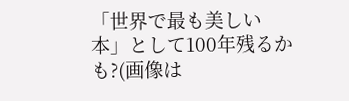「世界で最も美しい本」として100年残るかも?(画像は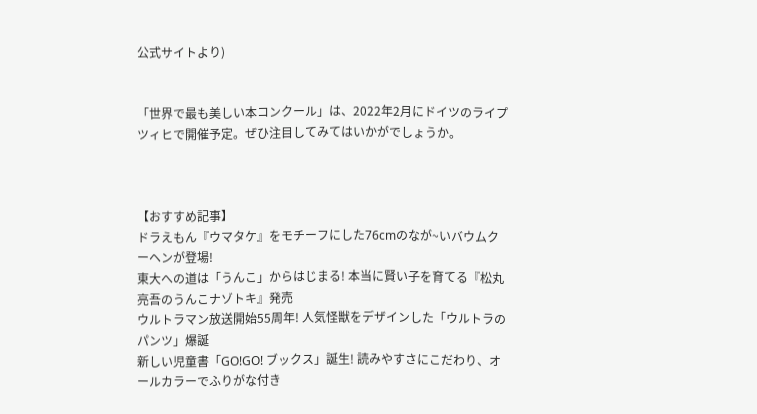公式サイトより)


「世界で最も美しい本コンクール」は、2022年2月にドイツのライプツィヒで開催予定。ぜひ注目してみてはいかがでしょうか。



【おすすめ記事】
ドラえもん『ウマタケ』をモチーフにした76cmのなが~いバウムクーヘンが登場!
東大への道は「うんこ」からはじまる! 本当に賢い子を育てる『松丸亮吾のうんこナゾトキ』発売
ウルトラマン放送開始55周年! 人気怪獣をデザインした「ウルトラのパンツ」爆誕
新しい児童書「GO!GO! ブックス」誕生! 読みやすさにこだわり、オールカラーでふりがな付き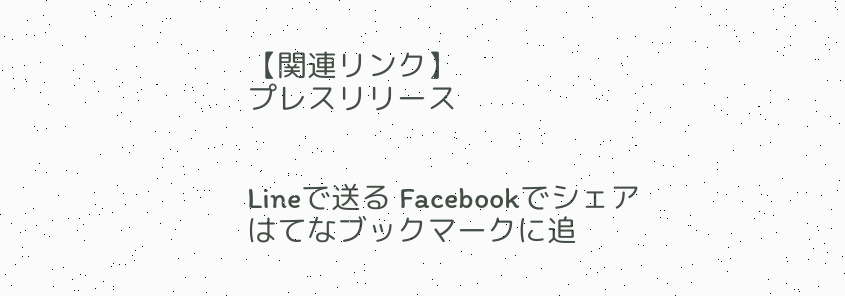【関連リンク】
プレスリリース


Lineで送る Facebookでシェア
はてなブックマークに追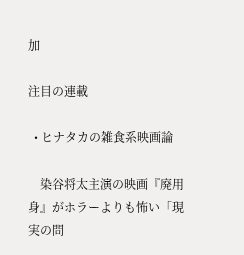加

注目の連載

  • ヒナタカの雑食系映画論

    染谷将太主演の映画『廃用身』がホラーよりも怖い「現実の問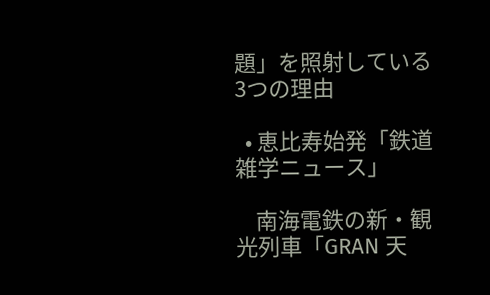題」を照射している3つの理由

  • 恵比寿始発「鉄道雑学ニュース」

    南海電鉄の新・観光列車「GRAN 天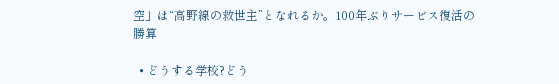空」は“高野線の救世主”となれるか。100年ぶりサービス復活の勝算

  • どうする学校?どう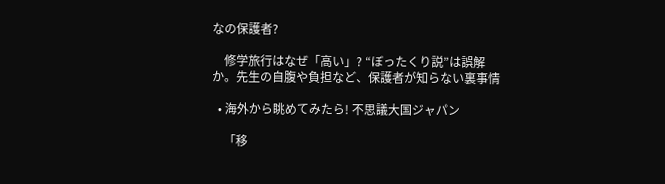なの保護者?

    修学旅行はなぜ「高い」? “ぼったくり説”は誤解か。先生の自腹や負担など、保護者が知らない裏事情

  • 海外から眺めてみたら! 不思議大国ジャパン

    「移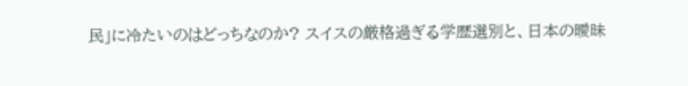民」に冷たいのはどっちなのか? スイスの厳格過ぎる学歴選別と、日本の曖昧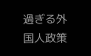過ぎる外国人政策